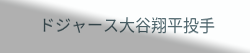ドジャース大谷翔平投手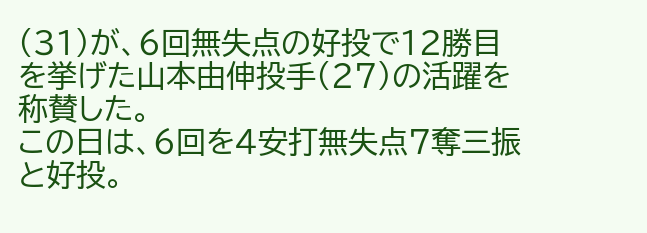(31)が、6回無失点の好投で12勝目を挙げた山本由伸投手(27)の活躍を称賛した。
この日は、6回を4安打無失点7奪三振と好投。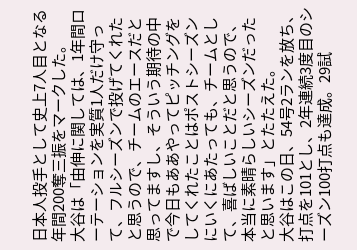日本人投手として史上7人目となる年間200奪三振をマークした。
大谷は「由伸に関しては、1年間ローテーションを実質1人だけ守って、フルシーズンで投げてくれたと思うので、チームのエースだと思ってますし、そういう期待の中で今日もああやってピッチングをしてくれたことはポストシーズンにいくにあたっても、チームとして、喜ばしいことだと思うので、本当に素晴らしいシーズンだったと思います」とたたえた。
大谷はこの日、54号2ランを放ち、打点を101とし、2年連続3度目のシーズン100打点も達成。29試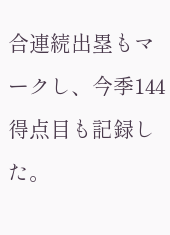合連続出塁もマークし、今季144得点目も記録した。